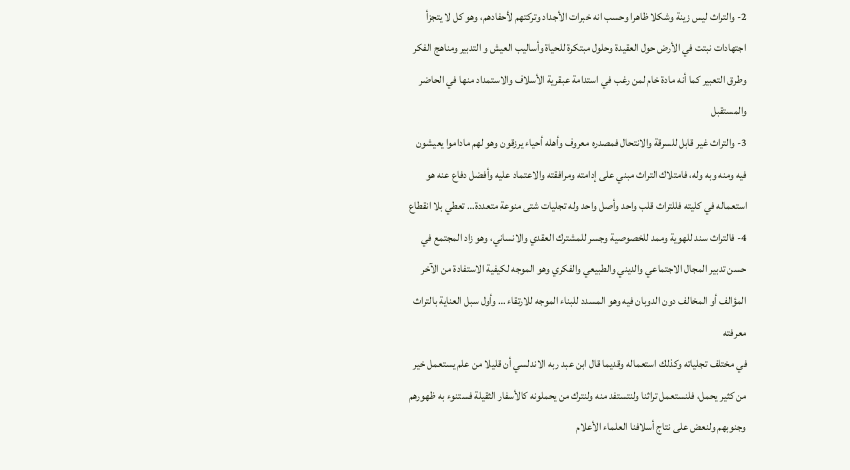2- والتراث ليس زينة وشكلا ظاهرا وحسب انه خبرات الأجداد وتركتهم لأحفادهم، وهو كل لا يتجزأ اجتهادات نبتت في الأرض حول العقيدة وحلول مبتكرة للحياة وأساليب العيش و التدبير ومناهج الفكر وطرق التعبير كما أنه مادة خام لمن رغب في استدامة عبقرية الأسلاف والاستمداد منها في الحاضر والمستقبل
3- والتراث غير قابل للسرقة والانتحال فمصدره معروف وأهله أحياء يرزقون وهو لهم ماداموا يعيشون فيه ومنه وبه وله، فامتلاك التراث مبني على إدامته ومرافقته والاعتماد عليه وأفضل دفاع عنه هو استعماله في كليته فللتراث قلب واحد وأصل واحد وله تجليات شتى منوعة متعددة… تعطي بلا انقطاع
4- فالتراث سند للهوية وممد للخصوصية وجسر للمشترك العقدي والانساني، وهو زاد المجتمع في حسن تدبير المجال الاجتماعي والديني والطبيعي والفكري وهو الموجه لكيفية الاستفادة من الآخر المؤالف أو المخالف دون الدوبان فيه وهو المسدد للبناء الموجه للارتقاء … وأول سبل العناية بالتراث معرفته
في مختلف تجلياته وكذلك استعماله وقديما قال ابن عبد ربه الاندلسي أن قليلا من علم يستعمل خير من كثير يحمل، فلنستعمل تراثنا ولنتستفد منه ولنترك من يحملونه كالأسفار الثقيلة فستنوء به ظهورهم وجنوبهم ولنعض على نتاج أسلافنا العلماء الأعلام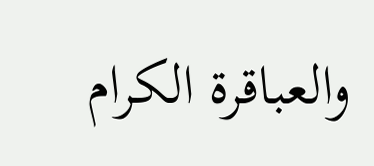والعباقرة الكرام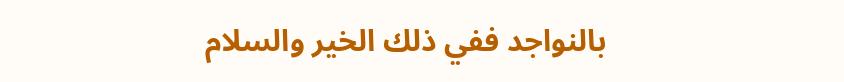بالنواجد ففي ذلك الخير والسلام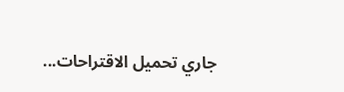جاري تحميل الاقتراحات...